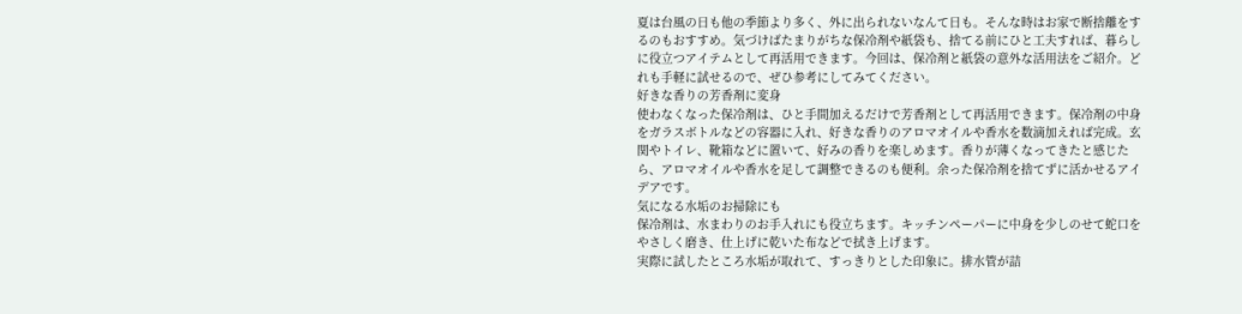夏は台風の日も他の季節より多く、外に出られないなんて日も。そんな時はお家で断捨離をするのもおすすめ。気づけばたまりがちな保冷剤や紙袋も、捨てる前にひと工夫すれば、暮らしに役立つアイテムとして再活用できます。今回は、保冷剤と紙袋の意外な活用法をご紹介。どれも手軽に試せるので、ぜひ参考にしてみてください。
好きな香りの芳香剤に変身
使わなくなった保冷剤は、ひと手間加えるだけで芳香剤として再活用できます。保冷剤の中身をガラスボトルなどの容器に入れ、好きな香りのアロマオイルや香水を数滴加えれば完成。玄関やトイレ、靴箱などに置いて、好みの香りを楽しめます。香りが薄くなってきたと感じたら、アロマオイルや香水を足して調整できるのも便利。余った保冷剤を捨てずに活かせるアイデアです。
気になる水垢のお掃除にも
保冷剤は、水まわりのお手入れにも役立ちます。キッチンペーパーに中身を少しのせて蛇口をやさしく磨き、仕上げに乾いた布などで拭き上げます。
実際に試したところ水垢が取れて、すっきりとした印象に。排水管が詰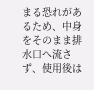まる恐れがあるため、中身をそのまま排水口へ流さず、使用後は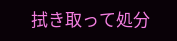拭き取って処分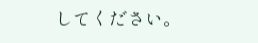してください。